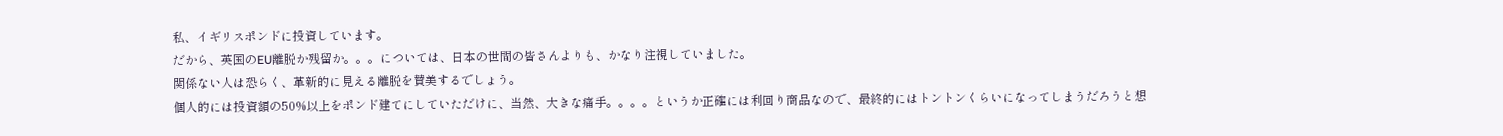私、イギリスポンドに投資しています。
だから、英国のEU離脱か残留か。。。については、日本の世間の皆さんよりも、かなり注視していました。
関係ない人は恐らく、革新的に見える離脱を賛美するでしょう。
個人的には投資額の50%以上をポンド建てにしていただけに、当然、大きな痛手。。。。というか正確には利回り商品なので、最終的にはトントンくらいになってしまうだろうと想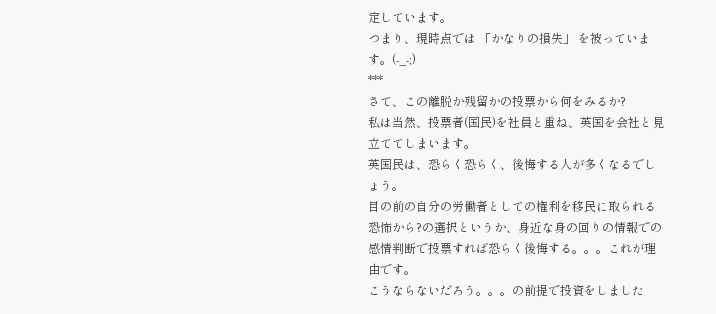定しています。
つまり、現時点では 「かなりの損失」 を被っています。(-_-;)
***
さて、この離脱か残留かの投票から何をみるか?
私は当然、投票者(国民)を社員と重ね、英国を会社と見立ててしまいます。
英国民は、恐らく恐らく、後悔する人が多くなるでしょう。
目の前の自分の労働者としての権利を移民に取られる恐怖から?の選択というか、身近な身の回りの情報での感情判断で投票すれば恐らく後悔する。。。これが理由です。
こうならないだろう。。。の前提で投資をしました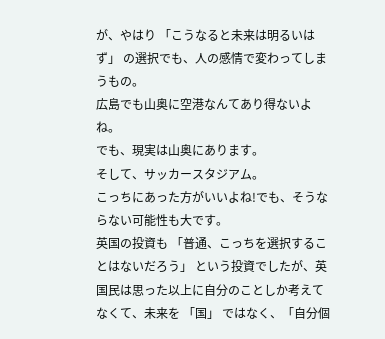が、やはり 「こうなると未来は明るいはず」 の選択でも、人の感情で変わってしまうもの。
広島でも山奥に空港なんてあり得ないよね。
でも、現実は山奥にあります。
そして、サッカースタジアム。
こっちにあった方がいいよね!でも、そうならない可能性も大です。
英国の投資も 「普通、こっちを選択することはないだろう」 という投資でしたが、英国民は思った以上に自分のことしか考えてなくて、未来を 「国」 ではなく、「自分個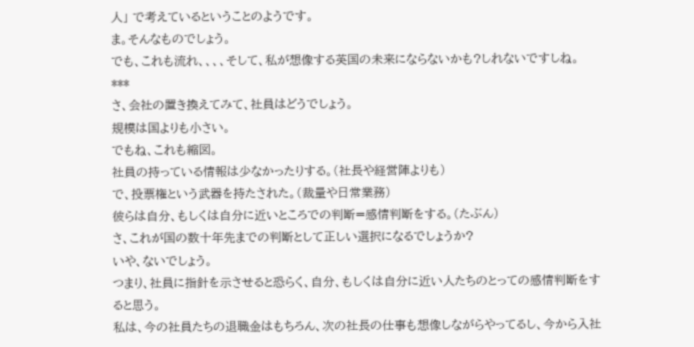人」 で考えているということのようです。
ま。そんなものでしょう。
でも、これも流れ、、、、そして、私が想像する英国の未来にならないかも?しれないですしね。
***
さ、会社の置き換えてみて、社員はどうでしょう。
規模は国よりも小さい。
でもね、これも縮図。
社員の持っている情報は少なかったりする。(社長や経営陣よりも)
で、投票権という武器を持たされた。(裁量や日常業務)
彼らは自分、もしくは自分に近いところでの判断=感情判断をする。(たぶん)
さ、これが国の数十年先までの判断として正しい選択になるでしょうか?
いや、ないでしょう。
つまり、社員に指針を示させると恐らく、自分、もしくは自分に近い人たちのとっての感情判断をすると思う。
私は、今の社員たちの退職金はもちろん、次の社長の仕事も想像しながらやってるし、今から入社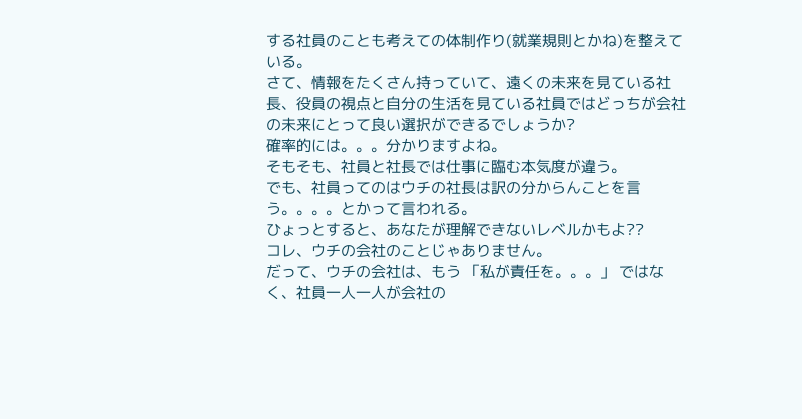する社員のことも考えての体制作り(就業規則とかね)を整えている。
さて、情報をたくさん持っていて、遠くの未来を見ている社長、役員の視点と自分の生活を見ている社員ではどっちが会社の未来にとって良い選択ができるでしょうか?
確率的には。。。分かりますよね。
そもそも、社員と社長では仕事に臨む本気度が違う。
でも、社員ってのはウチの社長は訳の分からんことを言う。。。。とかって言われる。
ひょっとすると、あなたが理解できないレベルかもよ??
コレ、ウチの会社のことじゃありません。
だって、ウチの会社は、もう 「私が責任を。。。」 ではなく、社員一人一人が会社の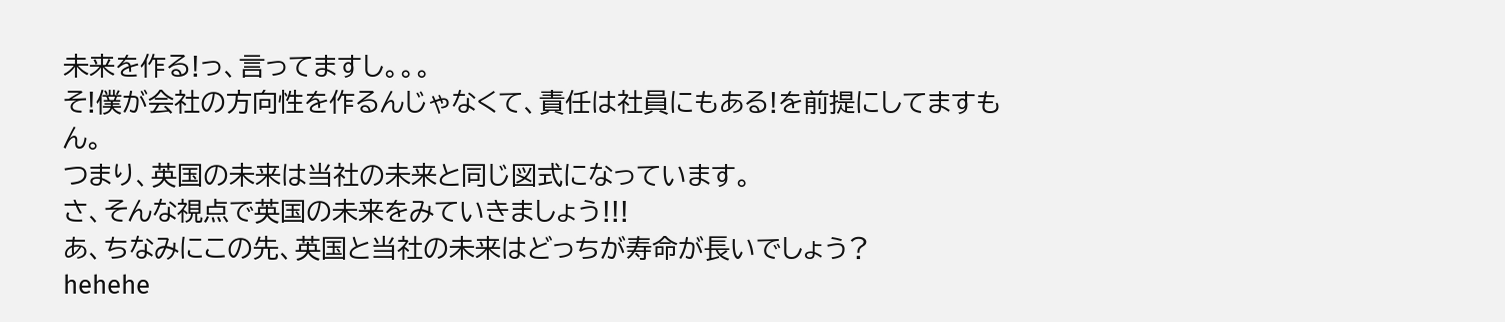未来を作る!っ、言ってますし。。。
そ!僕が会社の方向性を作るんじゃなくて、責任は社員にもある!を前提にしてますもん。
つまり、英国の未来は当社の未来と同じ図式になっています。
さ、そんな視点で英国の未来をみていきましょう!!!
あ、ちなみにこの先、英国と当社の未来はどっちが寿命が長いでしょう?
hehehe